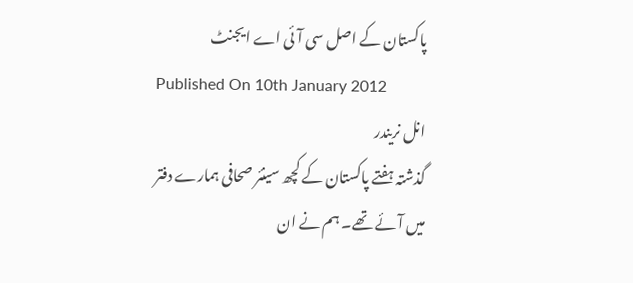پاکستان کے اصل سی آئی اے ایجنٹ
Published On 10th January 2012
انل نریندر
گذشتہ ہفتے پاکستان کے کچھ سینئر صحافی ہمارے دفتر میں آئے تھے۔ ہم نے ان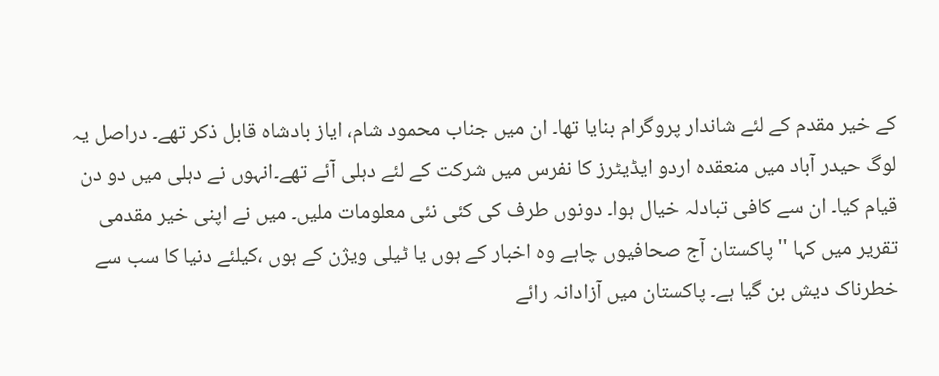کے خیر مقدم کے لئے شاندار پروگرام بنایا تھا۔ ان میں جناب محمود شام، ایاز بادشاہ قابل ذکر تھے۔ دراصل یہ لوگ حیدر آباد میں منعقدہ اردو ایڈیٹرز کا نفرس میں شرکت کے لئے دہلی آئے تھے۔انہوں نے دہلی میں دو دن قیام کیا۔ ان سے کافی تبادلہ خیال ہوا۔ دونوں طرف کی کئی نئی معلومات ملیں۔ میں نے اپنی خیر مقدمی تقریر میں کہا ''پاکستان آج صحافیوں چاہے وہ اخبار کے ہوں یا ٹیلی ویژن کے ہوں ،کیلئے دنیا کا سب سے خطرناک دیش بن گیا ہے۔ پاکستان میں آزادانہ رائے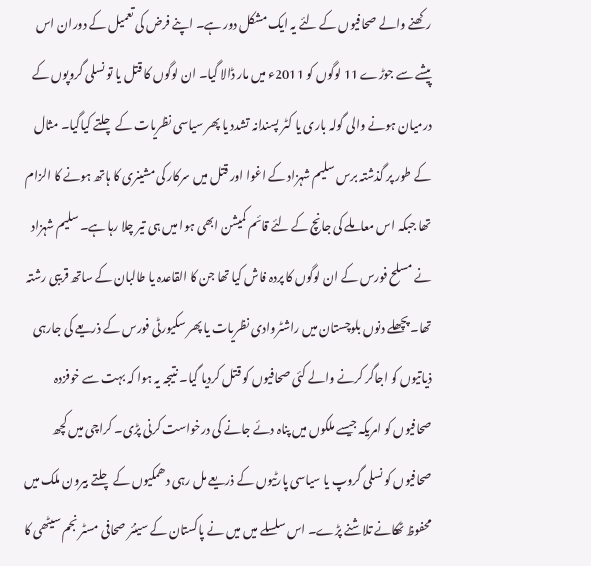رکھنے والے صحافیوں کے لئے یہ ایک مشکل دور ہے۔ اپنے فرض کی تعمیل کے دوران اس پیشے سے جوڑے 11 لوگوں کو 2011ء میں مار ڈالا گیا۔ ان لوگوں کا قتل یا تو نسلی گروپوں کے درمیان ہونے والی گولہ باری یا کٹر پسندانہ تشدد یا پھر سیاسی نظریات کے چلتے کیاگیا۔ مثال کے طور پر گذشتہ برس سلیم شہزاد کے اغوا اور قتل میں سرکار کی مشینری کا ہاتھ ہونے کا الزام تھا جبکہ اس معاملے کی جانچ کے لئے قائم کمیشن ابھی ہوا میں ہی تیر چلا رہا ہے۔ سلیم شہزاد نے مسلح فورس کے ان لوگوں کا پردہ فاش کیا تھا جن کا القاعدہ یا طالبان کے ساتھ قریبی رشتہ تھا۔ پچھلے دنوں بلوچستان میں راشٹروادی نظریات یا پھر سکیورٹی فورس کے ذریعے کی جارہی ذیاتیوں کو اجاگر کرنے والے کئی صحافیوں کو قتل کردیا گیا۔ نتیجہ یہ ہوا کہ بہت سے خوفزدہ صحافیوں کو امریکہ جیسے ملکوں میں پناہ دئے جانے کی درخواست کرنی پڑی۔ کراچی میں کچھ صحافیوں کو نسلی گروپ یا سیاسی پارٹیوں کے ذریعے مل رہی دھمکیوں کے چلتے بیرون ملک میں محفوظ ٹھکانے تلاشنے پڑے۔ اس سلسلے میں میں نے پاکستان کے سینئر صحافی مسٹر نجم سیٹھی کا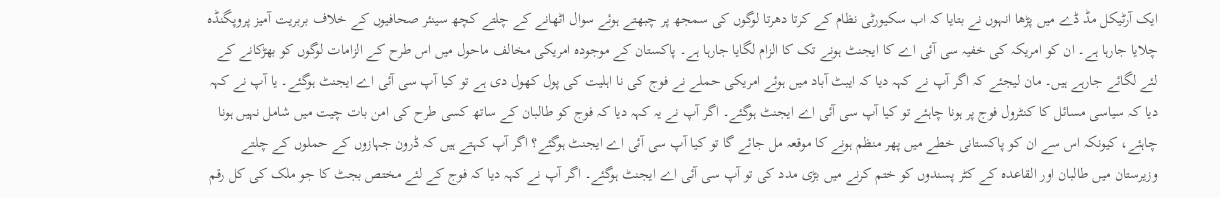ایک آرٹیکل مڈ ڈے میں پڑھا انہوں نے بتایا کہ اب سکیورٹی نظام کے کرتا دھرتا لوگوں کی سمجھ پر چبھتے ہوئے سوال اٹھانے کے چلتے کچھ سینئر صحافیوں کے خلاف بربریت آمیز پروپگنڈہ چلایا جارہا ہے۔ ان کو امریکہ کی خفیہ سی آئی اے کا ایجنٹ ہونے تک کا الزام لگایا جارہا ہے۔ پاکستان کے موجودہ امریکی مخالف ماحول میں اس طرح کے الزامات لوگوں کو بھڑکانے کے لئے لگائے جارہے ہیں۔ مان لیجئے کہ اگر آپ نے کہہ دیا کہ ایبٹ آباد میں ہوئے امریکی حملے نے فوج کی نا اہلیت کی پول کھول دی ہے تو کیا آپ سی آئی اے ایجنٹ ہوگئے۔ یا آپ نے کہہ دیا کہ سیاسی مسائل کا کنٹرول فوج پر ہونا چاہئے تو کیا آپ سی آئی اے ایجنٹ ہوگئے۔ اگر آپ نے یہ کہہ دیا کہ فوج کو طالبان کے ساتھ کسی طرح کی امن بات چیت میں شامل نہیں ہونا چاہئے، کیونکہ اس سے ان کو پاکستانی خطے میں پھر منظم ہونے کا موقعہ مل جائے گا تو کیا آپ سی آئی اے ایجنٹ ہوگئے؟ اگر آپ کہتے ہیں کہ ڈرون جہازوں کے حملوں کے چلتے وزیرستان میں طالبان اور القاعدہ کے کٹر پسندوں کو ختم کرنے میں بڑی مدد کی تو آپ سی آئی اے ایجنٹ ہوگئے۔ اگر آپ نے کہہ دیا کہ فوج کے لئے مختص بجٹ کا جو ملک کی کل رقم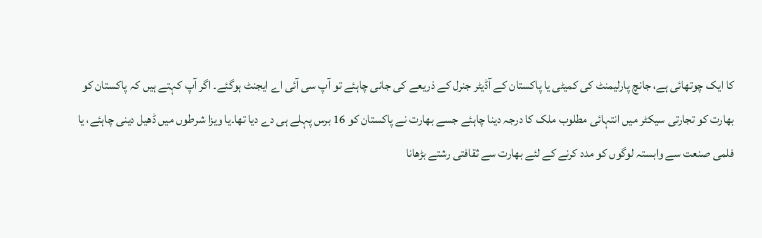کا ایک چوتھائی ہے، جانچ پارلیمنٹ کی کمیٹی یا پاکستان کے آڈیٹر جنرل کے ذریعے کی جانی چاہئے تو آپ سی آئی اے ایجنٹ ہوگئے۔ اگر آپ کہتے ہیں کہ پاکستان کو بھارت کو تجارتی سیکٹر میں انتہائی مطلوب ملک کا درجہ دینا چاہئے جسے بھارت نے پاکستان کو 16 برس پہلے ہی دے دیا تھا۔یا ویزا شرطوں میں ڈھیل دینی چاہئے، یا فلمی صنعت سے وابستہ لوگوں کو مدد کرنے کے لئے بھارت سے ثقافتی رشتے بڑھانا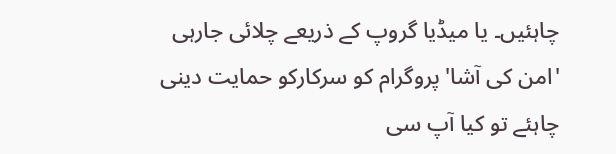چاہئیں۔ یا میڈیا گروپ کے ذریعے چلائی جارہی 'امن کی آشا' پروگرام کو سرکارکو حمایت دینی چاہئے تو کیا آپ سی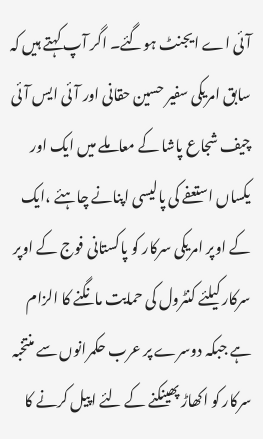آئی اے ایجنٹ ہوگئے۔ اگر آپ کہتے ہیں کہ سابق امریکی سفیر حسین حقانی اور آئی ایس آئی چیف شجاع پاشا کے معاملے میں ایک اور یکساں استعفے کی پالیسی اپنانے چاہئے ،ایک کے اوپر امریکی سرکار کو پاکستانی فوج کے اوپر سرکار کیلئے کنٹرول کی حمایت مانگنے کا الزام ہے جبکہ دوسرے پر عرب حکمرانوں سے منتخبہ سرکار کو اکھاڑ پھینکنے کے لئے اپیل کرنے کا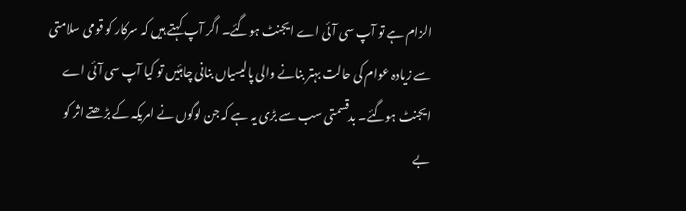الزام ہے تو آپ سی آئی اے ایجنٹ ہوگئے۔ اگر آپ کہتے ہیں کہ سرکار کو قومی سلامتی سے زیادہ عوام کی حالت بہتر بنانے والی پالیسیاں بنانی چاہئیں تو کیا آپ سی آئی اے ایجنٹ ہوگئے۔ بدقسمتی سب سے بڑی یہ ہے کہ جن لوگوں نے امریکہ کے بڑھتے اثر کو بے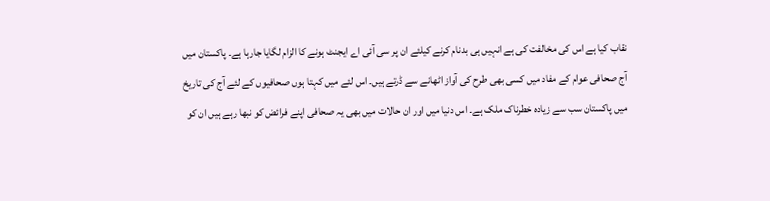نقاب کیا ہے اس کی مخالفت کی ہے انہیں ہی بدنام کرنے کیلئے ان پر سی آئی اے ایجنٹ ہونے کا الزام لگایا جارہا ہے۔ پاکستان میں آج صحافی عوام کے مفاد میں کسی بھی طرح کی آواز اٹھانے سے ڈرتے ہیں۔ اس لئے میں کہتا ہوں صحافیوں کے لئے آج کی تاریخ میں پاکستان سب سے زیادہ خطرناک ملک ہے۔ اس دنیا میں اور ان حالات میں بھی یہ صحافی اپنے فرائض کو نبھا رہے ہیں ان کو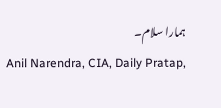ہمارا سلام۔
Anil Narendra, CIA, Daily Pratap,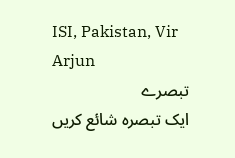ISI, Pakistan, Vir Arjun
تبصرے
ایک تبصرہ شائع کریں